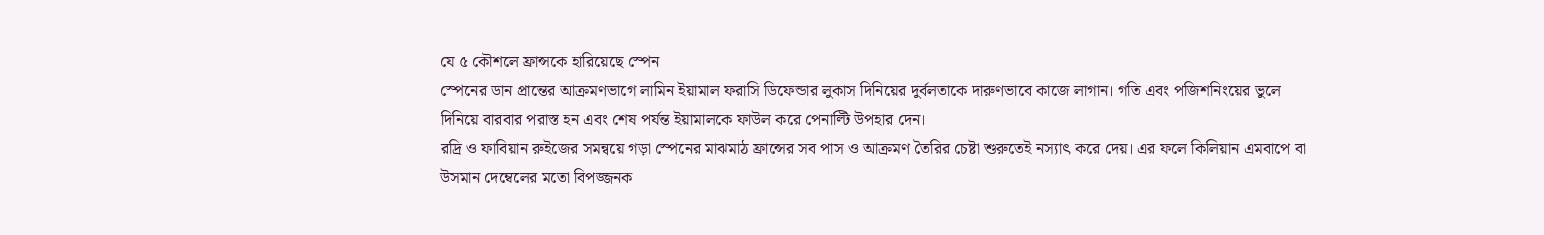যে ৫ কৌশলে ফ্রান্সকে হারিয়েছে স্পেন
স্পেনের ডান প্রান্তের আক্রমণভাগে লামিন ইয়ামাল ফরাসি ডিফেন্ডার লুকাস দিনিয়ের দুর্বলতাকে দারুণভাবে কাজে লাগান। গতি এবং পজিশনিংয়ের ভুলে দিনিয়ে বারবার পরাস্ত হন এবং শেষ পর্যন্ত ইয়ামালকে ফাউল করে পেনাল্টি উপহার দেন।
রদ্রি ও ফাবিয়ান রুইজের সমন্বয়ে গড়া স্পেনের মাঝমাঠ ফ্রান্সের সব পাস ও আক্রমণ তৈরির চেষ্টা শুরুতেই নস্যাৎ করে দেয়। এর ফলে কিলিয়ান এমবাপে বা উসমান দেম্বেলের মতো বিপজ্জনক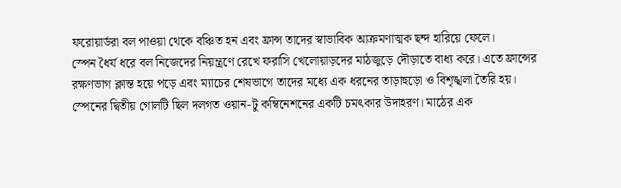ফরোয়ার্ডরা বল পাওয়া থেকে বঞ্চিত হন এবং ফ্রান্স তাদের স্বাভাবিক আক্রমণাত্মক ছন্দ হারিয়ে ফেলে।
স্পেন ধৈর্য ধরে বল নিজেদের নিয়ন্ত্রণে রেখে ফরাসি খেলোয়াড়দের মাঠজুড়ে দৌড়াতে বাধ্য করে। এতে ফ্রান্সের রক্ষণভাগ ক্লান্ত হয়ে পড়ে এবং ম্যাচের শেষভাগে তাদের মধ্যে এক ধরনের তাড়াহুড়ো ও বিশৃঙ্খলা তৈরি হয়।
স্পেনের দ্বিতীয় গোলটি ছিল দলগত ওয়ান-টু কম্বিনেশনের একটি চমৎকার উদাহরণ। মাঠের এক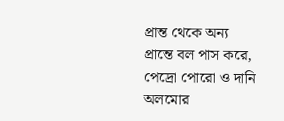প্রান্ত থেকে অন্য প্রান্তে বল পাস করে, পেদ্রো পোরো ও দানি অলমোর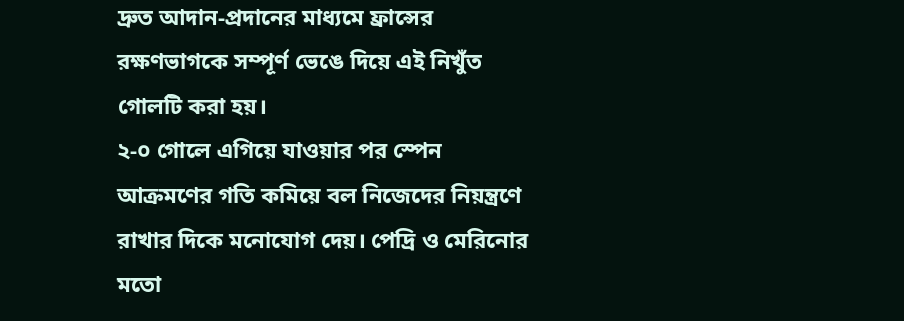দ্রুত আদান-প্রদানের মাধ্যমে ফ্রান্সের রক্ষণভাগকে সম্পূর্ণ ভেঙে দিয়ে এই নিখুঁত গোলটি করা হয়।
২-০ গোলে এগিয়ে যাওয়ার পর স্পেন আক্রমণের গতি কমিয়ে বল নিজেদের নিয়ন্ত্রণে রাখার দিকে মনোযোগ দেয়। পেদ্রি ও মেরিনোর মতো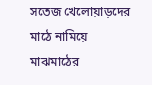সতেজ খেলোয়াড়দের মাঠে নামিয়ে মাঝমাঠের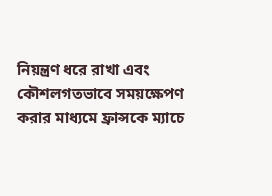নিয়ন্ত্রণ ধরে রাখা এবং কৌশলগতভাবে সময়ক্ষেপণ করার মাধ্যমে ফ্রান্সকে ম্যাচে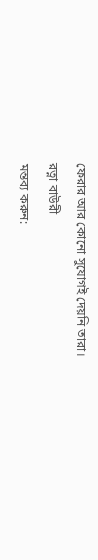ফেরার আর কোনো সুযোগই দেয়নি তারা।
রত্না বাউরী
মন্তব্য করুন: